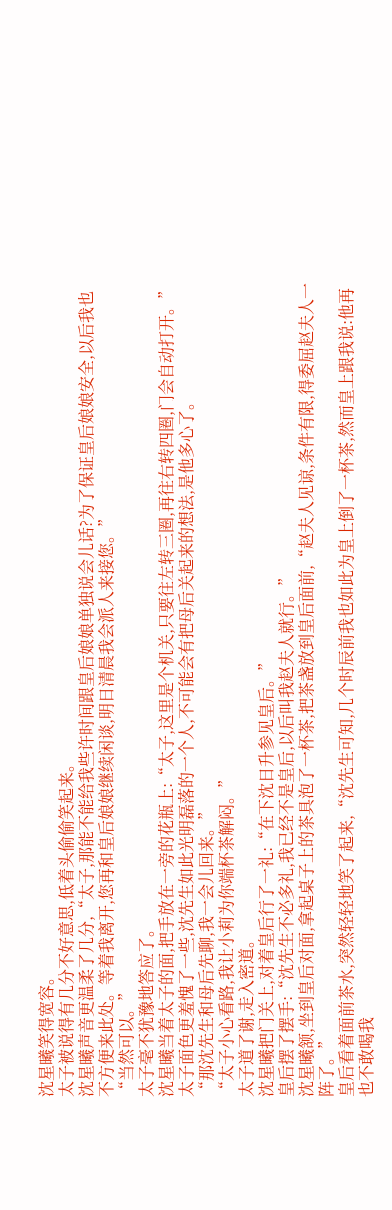沈星曦笑得宽容。
太子被说得有几分不好意思,低着头偷偷笑起来。
沈星曦声音更温柔了几分,“太子,那能不能给我些许时间跟皇后娘娘单独说会儿话?为了保证皇后娘娘安全,以后我也不方便来此处。等着我离开,您再和皇后娘娘继续闲谈,明日清晨我会派人来接您。”
“当然可以。”
太子毫不犹豫地答应了。
沈星曦当着太子的面,把手放在一旁的花瓶上:“太子,这里是个机关,只要往左转三圈,再往右转四圈,门会自动打开。”
太子面色更羞愧了一些,沈先生如此光明磊落的一个人,不可能会有把母后关起来的想法,是他多心了。
“那沈先生和母后先聊,我一会儿回来。”
“太子小心看路,我让小莉为你端杯茶解闷。”
太子道了谢,走入密道。
沈星曦把门关上,对着皇后行了一礼:“在下沈日升参见皇后。”
皇后摆了摆手:“沈先生不必多礼,我已经不是皇后,以后叫我赵夫人就行。”
沈星曦颔,坐到皇后对面,拿起桌子上的茶具泡了一杯茶,把茶盏放到皇后面前,“赵夫人见谅,条件有限,得委屈赵夫人一阵了。”
皇后看着面前茶水,突然轻轻地笑了起来,“沈先生可知,几个时辰前我也如此为皇上倒了一杯茶,然而皇上跟我说:他再也不敢喝我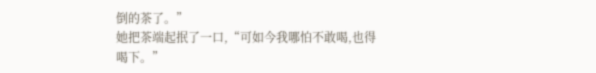倒的茶了。”
她把茶端起抿了一口,“可如今我哪怕不敢喝,也得喝下。”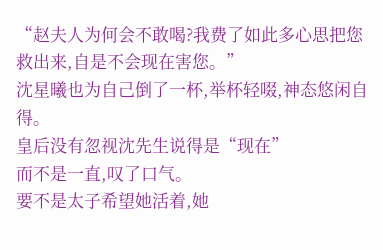“赵夫人为何会不敢喝?我费了如此多心思把您救出来,自是不会现在害您。”
沈星曦也为自己倒了一杯,举杯轻啜,神态悠闲自得。
皇后没有忽视沈先生说得是“现在”
而不是一直,叹了口气。
要不是太子希望她活着,她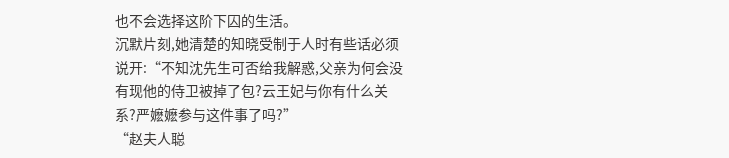也不会选择这阶下囚的生活。
沉默片刻,她清楚的知晓受制于人时有些话必须说开:“不知沈先生可否给我解惑,父亲为何会没有现他的侍卫被掉了包?云王妃与你有什么关系?严嬷嬷参与这件事了吗?”
“赵夫人聪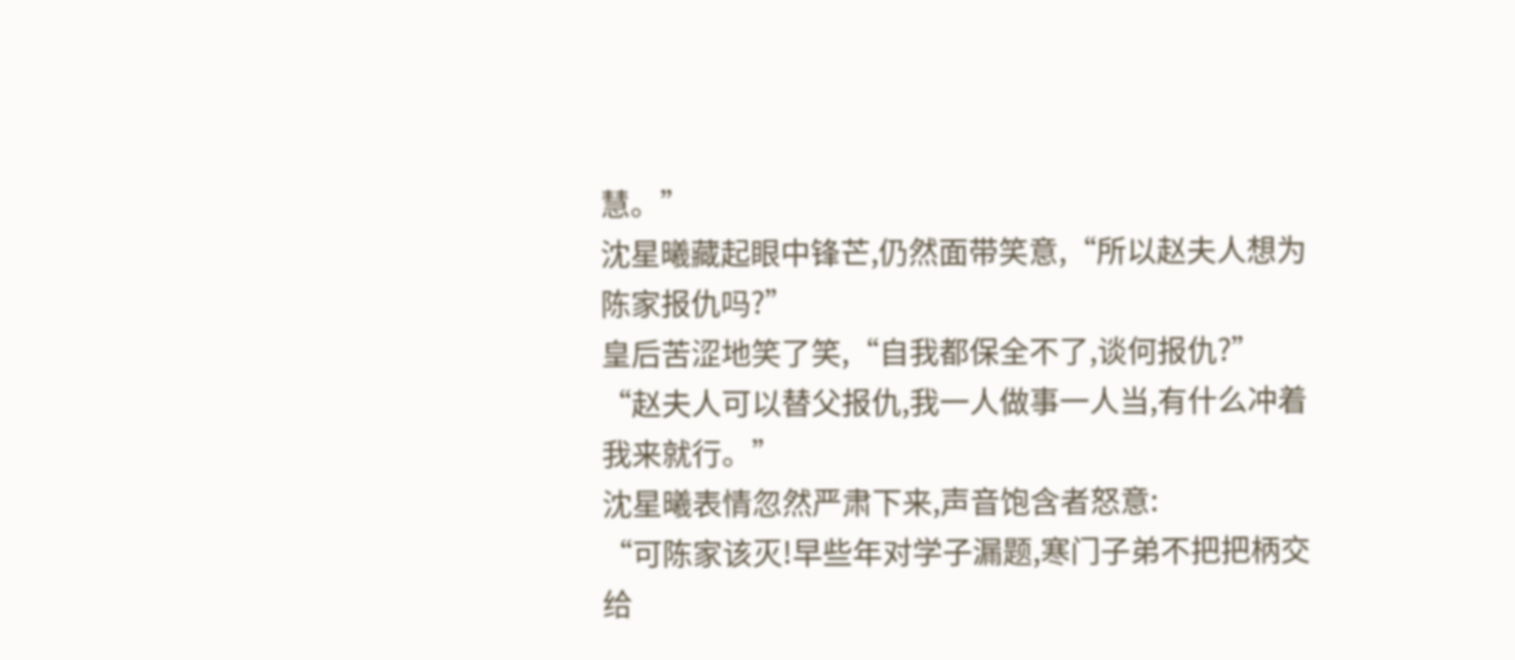慧。”
沈星曦藏起眼中锋芒,仍然面带笑意,“所以赵夫人想为陈家报仇吗?”
皇后苦涩地笑了笑,“自我都保全不了,谈何报仇?”
“赵夫人可以替父报仇,我一人做事一人当,有什么冲着我来就行。”
沈星曦表情忽然严肃下来,声音饱含者怒意:
“可陈家该灭!早些年对学子漏题,寒门子弟不把把柄交给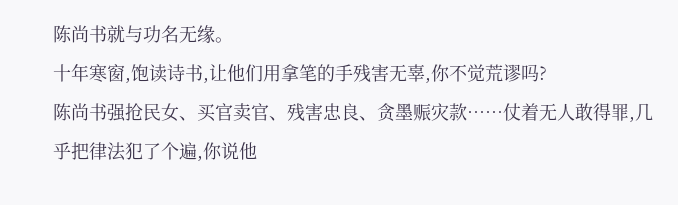陈尚书就与功名无缘。
十年寒窗,饱读诗书,让他们用拿笔的手残害无辜,你不觉荒谬吗?
陈尚书强抢民女、买官卖官、残害忠良、贪墨赈灾款……仗着无人敢得罪,几乎把律法犯了个遍,你说他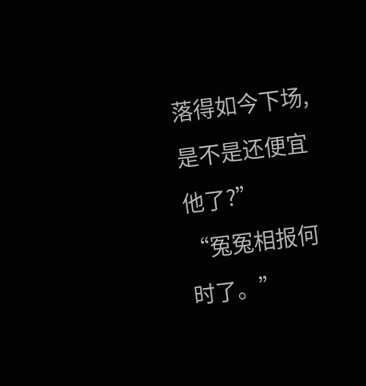落得如今下场,是不是还便宜他了?”
“冤冤相报何时了。”